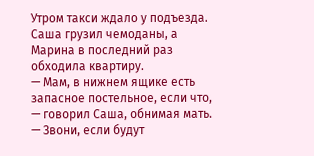Утром такси ждало у подъезда. Саша грузил чемоданы, а Марина в последний раз обходила квартиру.
— Мам, в нижнем ящике есть запасное постельное, если что, — говорил Саша, обнимая мать. — Звони, если будут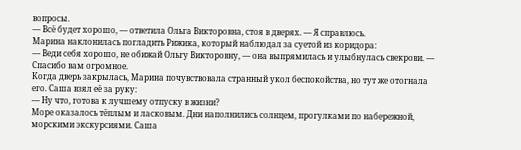вопросы.
— Всё будет хорошо, — ответила Ольга Викторовна, стоя в дверях. — Я справлюсь.
Марина наклонилась погладить Рижика, который наблюдал за суетой из коридора:
— Веди себя хорошо, не обижай Ольгу Викторовну, — она выпрямилась и улыбнулась свекрови. — Спасибо вам огромное.
Когда дверь закрылась, Марина почувствовала странный укол беспокойства, но тут же отогнала его. Саша взял её за руку:
— Ну что, готова к лучшему отпуску в жизни?
Море оказалось тёплым и ласковым. Дни наполнились солнцем, прогулками по набережной, морскими экскурсиями. Саша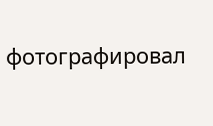фотографировал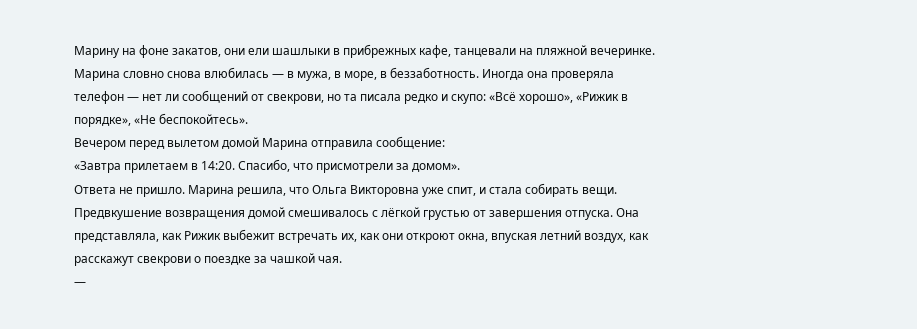Марину на фоне закатов, они ели шашлыки в прибрежных кафе, танцевали на пляжной вечеринке.
Марина словно снова влюбилась — в мужа, в море, в беззаботность. Иногда она проверяла телефон — нет ли сообщений от свекрови, но та писала редко и скупо: «Всё хорошо», «Рижик в порядке», «Не беспокойтесь».
Вечером перед вылетом домой Марина отправила сообщение:
«Завтра прилетаем в 14:20. Спасибо, что присмотрели за домом».
Ответа не пришло. Марина решила, что Ольга Викторовна уже спит, и стала собирать вещи. Предвкушение возвращения домой смешивалось с лёгкой грустью от завершения отпуска. Она представляла, как Рижик выбежит встречать их, как они откроют окна, впуская летний воздух, как расскажут свекрови о поездке за чашкой чая.
—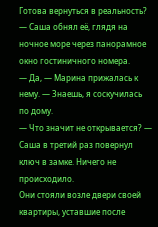Готова вернуться в реальность? — Саша обнял её, глядя на ночное море через панорамное окно гостиничного номера.
— Да, — Марина прижалась к нему. — Знаешь, я соскучилась по дому.
— Что значит не открывается? — Саша в третий раз повернул ключ в замке. Ничего не происходило.
Они стояли возле двери своей квартиры, уставшие после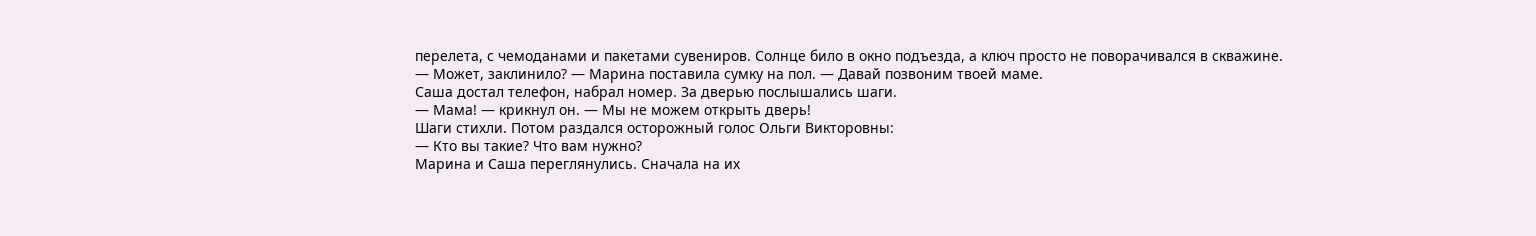перелета, с чемоданами и пакетами сувениров. Солнце било в окно подъезда, а ключ просто не поворачивался в скважине.
— Может, заклинило? — Марина поставила сумку на пол. — Давай позвоним твоей маме.
Саша достал телефон, набрал номер. За дверью послышались шаги.
— Мама! — крикнул он. — Мы не можем открыть дверь!
Шаги стихли. Потом раздался осторожный голос Ольги Викторовны:
— Кто вы такие? Что вам нужно?
Марина и Саша переглянулись. Сначала на их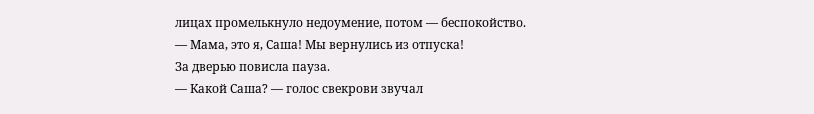лицах промелькнуло недоумение, потом — беспокойство.
— Мама, это я, Саша! Мы вернулись из отпуска!
За дверью повисла пауза.
— Какой Саша? — голос свекрови звучал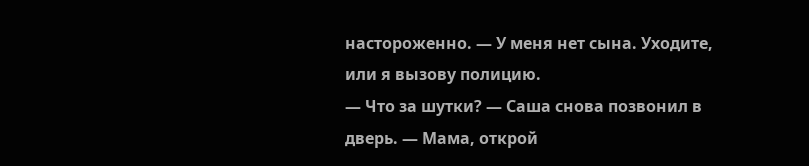настороженно. — У меня нет сына. Уходите, или я вызову полицию.
— Что за шутки? — Саша снова позвонил в дверь. — Мама, открой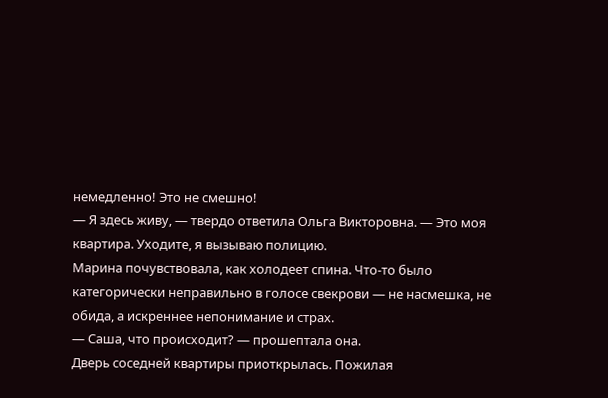немедленно! Это не смешно!
— Я здесь живу, — твердо ответила Ольга Викторовна. — Это моя квартира. Уходите, я вызываю полицию.
Марина почувствовала, как холодеет спина. Что-то было категорически неправильно в голосе свекрови — не насмешка, не обида, а искреннее непонимание и страх.
— Саша, что происходит? — прошептала она.
Дверь соседней квартиры приоткрылась. Пожилая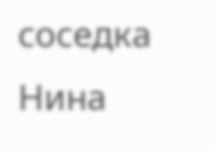соседка Нина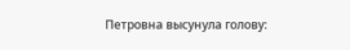Петровна высунула голову: